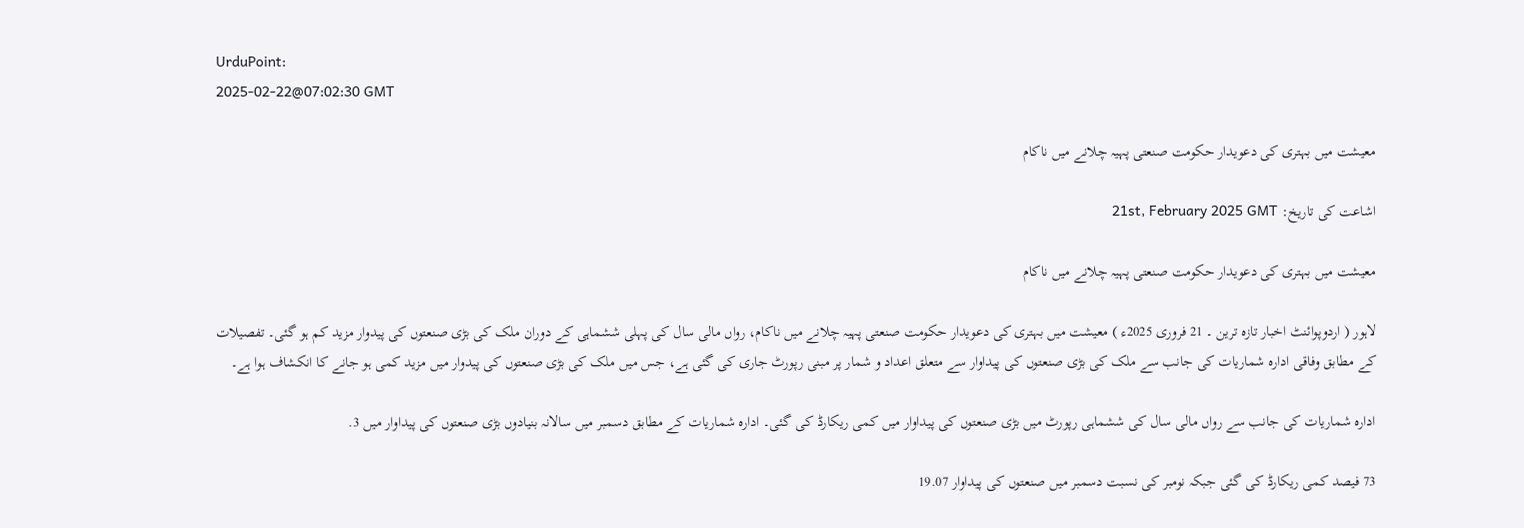UrduPoint:
2025-02-22@07:02:30 GMT

معیشت میں بہتری کی دعویدار حکومت صنعتی پہیہ چلانے میں ناکام

اشاعت کی تاریخ: 21st, February 2025 GMT

معیشت میں بہتری کی دعویدار حکومت صنعتی پہیہ چلانے میں ناکام

لاہور ( اردوپوائنٹ اخبار تازہ ترین ۔ 21 فروری 2025ء ) معیشت میں بہتری کی دعویدار حکومت صنعتی پہیہ چلانے میں ناکام، رواں مالی سال کی پہلی ششماہی کے دوران ملک کی بڑی صنعتوں کی پیدوار مزید کم ہو گئی۔ تفصیلات کے مطابق وفاقی ادارہ شماریات کی جانب سے ملک کی بڑی صنعتوں کی پیداوار سے متعلق اعداد و شمار پر مبنی رپورٹ جاری کی گئی ہے، جس میں ملک کی بڑی صنعتوں کی پیدوار میں مزید کمی ہو جانے کا انکشاف ہوا ہے۔

ادارہ شماریات کی جانب سے رواں مالی سال کی ششماہی رپورٹ میں بڑی صنعتوں کی پیداوار میں کمی ریکارڈ کی گئی۔ ادارہ شماریات کے مطابق دسمبر میں سالانہ بنیادوں بڑی صنعتوں کی پیداوار میں 3.

73 فیصد کمی ریکارڈ کی گئی جبکہ نومبر کی نسبت دسمبر میں صنعتوں کی پیداوار 19.07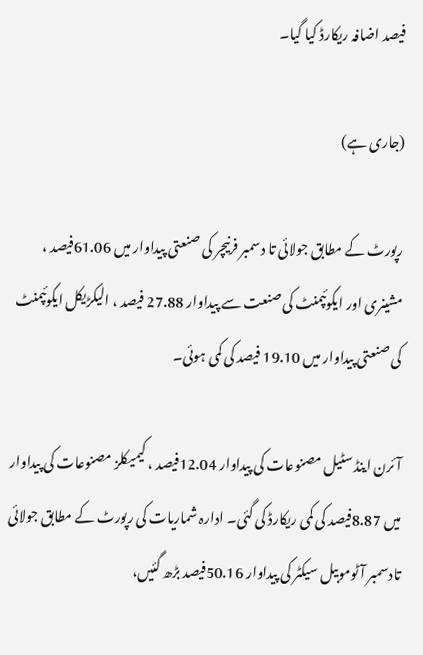فیصد اضافہ ریکارڈ کیا گیا۔

(جاری ہے)

رپورٹ کے مطابق جولائی تا دسمبر فرنیچر کی صنعتی پیداوار میں 61.06فیصد ، مشینری اور ایکوئپمنٹ کی صنعت سے پیداوار 27.88 فیصد ، الیکڑیکل ایکوئپمنٹ کی صنعتی پیداوار میں 19.10 فیصد کی کمی ہوئی۔

آئرن اینڈ سٹیل مصنوعات کی پیداوار 12.04فیصد ، کیمیکلز مصنوعات کی پیداوار میں 8.87فیصد کی کمی ریکارڈ کی گئی۔ ادارہ شماریات کی رپورٹ کے مطابق جولائی تادسمبر آٹوموبیل سیکٹر کی پیداوار 50.16فیصد بڑھ گئیں،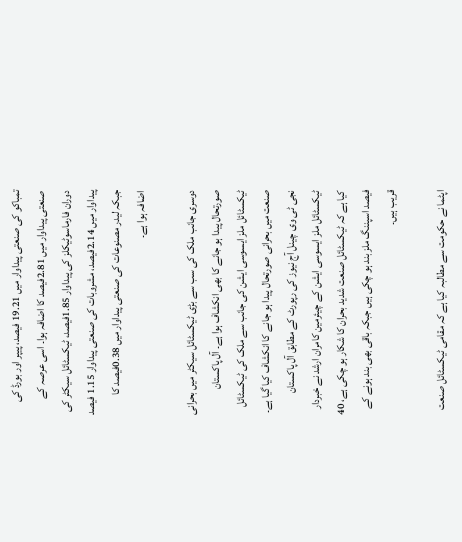تمباکو کی صنعتی پیداوار میں 19.21 فیصد، پیپر اور بورڈ کی صنعتی پیداوار میں 2.81فیصد کا اضافہ ہوا۔ اسی عرصہ کے دوران فارماسوٹیکلز کی پیداوار 1.85فیصد، ٹیکسٹائل سیکٹر کی پیداوار میں 2.14فیصد، مشروبات کی صنعتی پیداوار 1.15 فیصد جبکہ لیدر مصنوعات کی صنعتی پیداوار میں 0.38فیصد کا اضافہ ہوا ہے۔

دوسری جانب ملک کی سب سے بڑی ٹیکسٹائل سیکٹر میں بحرانی صورتحال پیدا ہو جانے کا بھی انکشاف ہوا ہے۔ آل پاکستان ٹیکسٹائل ملز ایسوسی ایشن کی جانب سے ملک کی ٹیکسٹائل صنعت میں بحرانی صورتحال پیدا ہو جانے کا انکشاف کیا گیا ہے۔ نجی ٹی وی چینل آج نیوز کی رپورٹ کے مطابق آل پاکستان ٹیکسٹائل ملز ایسوسی ایشن کے چیئرمین کامران ارشد نے خبردار کیا ہے کہ ٹیکسٹائل صنعت شدید بحران کا شکار ہو چکی ہے، 40 فیصد اسپننگ ملز بند ہو چکی ہیں جبکہ باقی بھی بند ہونے کے قریب ہیں۔

اپٹما نے حکومت سے مطالبہ کیا ہے کہ مقامی ٹیکسٹائل صنعت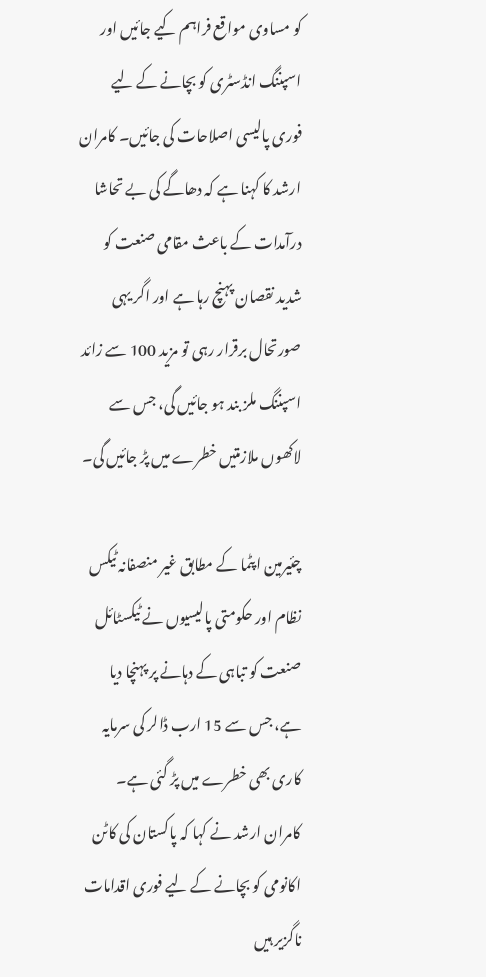کو مساوی مواقع فراہم کیے جائیں اور اسپننگ انڈسٹری کو بچانے کے لیے فوری پالیسی اصلاحات کی جائیں۔ کامران ارشد کا کہنا ہے کہ دھاگے کی بے تحاشا درآمدات کے باعث مقامی صنعت کو شدید نقصان پہنچ رہا ہے اور اگر یہی صورتحال برقرار رہی تو مزید 100 سے زائد اسپننگ ملز بند ہو جائیں گی، جس سے لاکھوں ملازمتیں خطرے میں پڑ جائیں گی۔

چئیرمین اپٹما کے مطابق غیر منصفانہ ٹیکس نظام اور حکومتی پالیسیوں نے ٹیکسٹائل صنعت کو تباہی کے دہانے پر پہنچا دیا ہے، جس سے 15 ارب ڈالر کی سرمایہ کاری بھی خطرے میں پڑ گئی ہے۔ کامران ارشد نے کہا کہ پاکستان کی کاٹن اکانومی کو بچانے کے لیے فوری اقدامات ناگزیر ہیں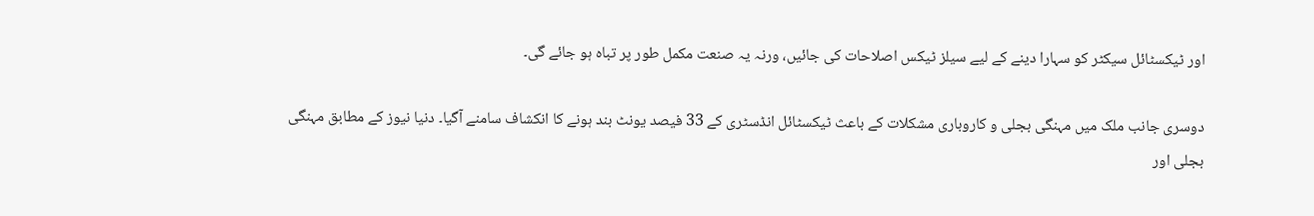اور ٹیکسٹائل سیکٹر کو سہارا دینے کے لیے سیلز ٹیکس اصلاحات کی جائیں، ورنہ یہ صنعت مکمل طور پر تباہ ہو جائے گی۔

دوسری جانب ملک میں مہنگی بجلی و کاروباری مشکلات کے باعث ٹیکسٹائل انڈسٹری کے 33 فیصد یونٹ بند ہونے کا انکشاف سامنے آگیا۔ دنیا نیوز کے مطابق مہنگی بجلی اور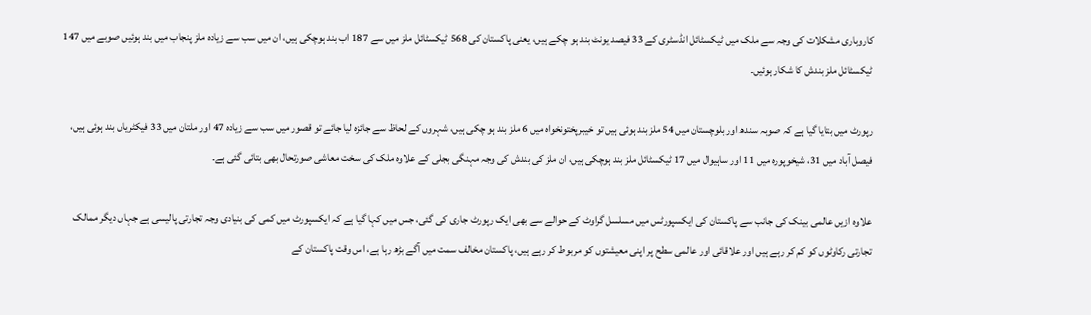کاروباری مشکلات کی وجہ سے ملک میں ٹیکسٹائل انڈسٹری کے 33 فیصد یونٹ بند ہو چکے ہیں، یعنی پاکستان کی 568 ٹیکسٹائل ملز میں سے 187 اب بند ہوچکی ہیں، ان میں سب سے زیادہ ملز پنجاب میں بند ہوئیں صوبے میں 147 ٹیکسٹائل ملز بندش کا شکار ہوئیں۔

رپورٹ میں بتایا گیا ہے کہ صوبہ سندھ اور بلوچستان میں 54 ملز بند ہوئی ہیں تو خیبرپختونخواہ میں 6 ملز بند ہو چکی ہیں، شہروں کے لحاظ سے جائزہ لیا جائے تو قصور میں سب سے زیادہ 47 اور ملتان میں 33 فیکٹریاں بند ہوئی ہیں، فیصل آباد میں 31، شیخوپورہ میں 11 اور ساہیوال میں 17 ٹیکسٹائل ملز بند ہوچکی ہیں، ان ملز کی بندش کی وجہ مہنگی بجلی کے علاوہ ملک کی سخت معاشی صورتحال بھی بتائی گئی ہے۔

علاوہ ازیں عالمی بینک کی جانب سے پاکستان کی ایکسپورٹس میں مسلسل گراوٹ کے حوالے سے بھی ایک رپورٹ جاری کی گئی، جس میں کہا گیا ہے کہ ایکسپورٹ میں کمی کی بنیادی وجہ تجارتی پالیسی ہے جہاں دیگر ممالک تجارتی رکاوٹوں کو کم کر رہے ہیں اور علاقائی اور عالمی سطح پر اپنی معیشتوں کو مربوط کر رہے ہیں، پاکستان مخالف سمت میں آگے بڑھ رہا ہے، اس وقت پاکستان کے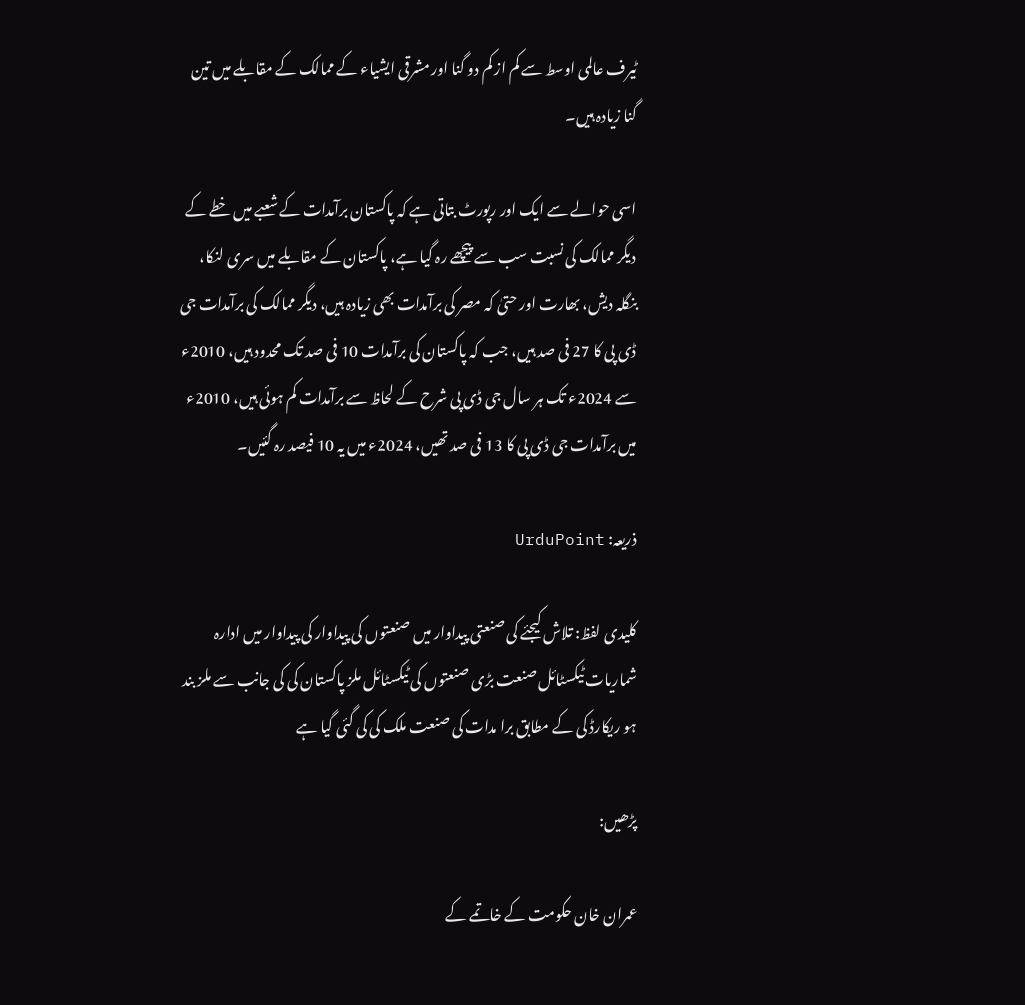ٹیرف عالمی اوسط سے کم از کم دو گنا اور مشرقی ایشیاء کے ممالک کے مقابلے میں تین گنا زیادہ ہیں۔

اسی حوالے سے ایک اور رپورٹ بتاتی ہے کہ پاکستان برآمدات کے شعبے میں خطے کے دیگر ممالک کی نسبت سب سے پیچھے رہ گیا ہے، پاکستان کے مقابلے میں سری لنکا، بنگلہ دیش، بھارت اور حتیٰ کہ مصر کی برآمدات بھی زیادہ ہیں، دیگر ممالک کی برآمدات جی ڈی پی کا 27 فی صد ہیں، جب کہ پاکستان کی برآمدات 10 فی صد تک محدود ہیں، 2010ء سے 2024ء تک ہر سال جی ڈی پی شرح کے لحاظ سے برآمدات کم ہوئی ہیں، 2010ء میں برآمدات جی ڈی پی کا 13 فی صد تھیں، 2024ء میں یہ 10 فیصد رہ گئیں۔

ذریعہ: UrduPoint

کلیدی لفظ: تلاش کیجئے کی صنعتی پیداوار میں صنعتوں کی پیداوار کی پیداوار میں ادارہ شماریات ٹیکسٹائل صنعت بڑی صنعتوں کی ٹیکسٹائل ملز پاکستان کی کی جانب سے ملز بند ہو ریکارڈ کی کے مطابق برا مدات کی صنعت ملک کی کی گئی گیا ہے

پڑھیں:

عمران خان حکومت کے خاتمے کے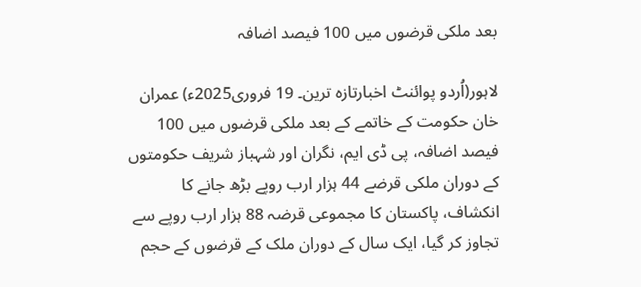بعد ملکی قرضوں میں 100 فیصد اضافہ

لاہور(اُردو پوائنٹ اخبارتازہ ترین۔ 19 فروری2025ء) عمران خان حکومت کے خاتمے کے بعد ملکی قرضوں میں 100 فیصد اضافہ، پی ڈی ایم، نگران اور شہباز شریف حکومتوں کے دوران ملکی قرضے 44 ہزار ارب روپے بڑھ جانے کا انکشاف، پاکستان کا مجموعی قرضہ 88 ہزار ارب روپے سے تجاوز کر گیا، ایک سال کے دوران ملک کے قرضوں کے حجم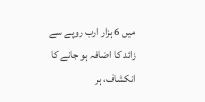میں 6 ہزار ارب روپے سے زائد کا اضافہ ہو جانے کا انکشاف، ہر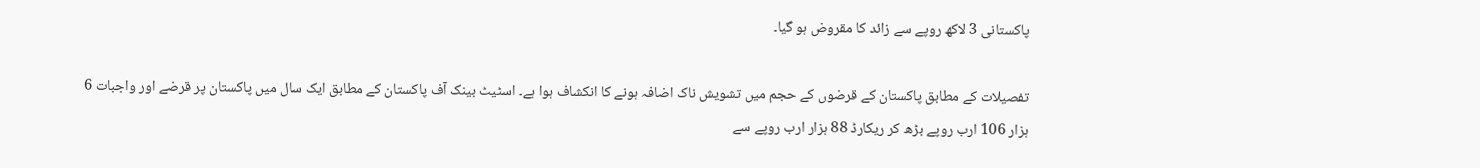پاکستانی 3 لاکھ روپے سے زائد کا مقروض ہو گیا۔

تفصیلات کے مطابق پاکستان کے قرضوں کے حجم میں تشویش ناک اضافہ ہونے کا انکشاف ہوا ہے۔ اسٹیٹ بینک آف پاکستان کے مطابق ایک سال میں پاکستان پر قرضے اور واجبات 6 ہزار 106 ارب روپے بڑھ کر ریکارڈ 88 ہزار ارب روپے سے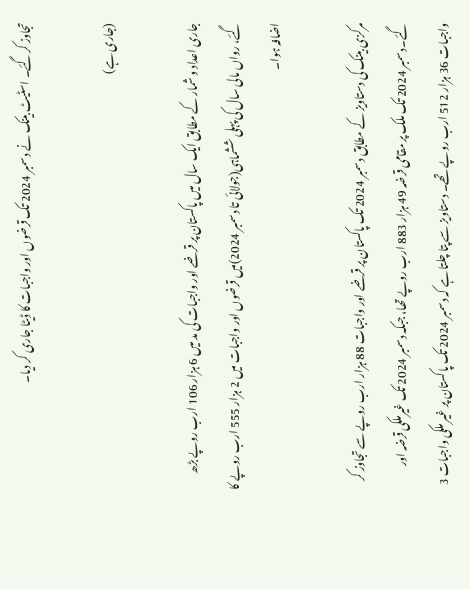تجاوز کرگئے۔ اسٹیٹ بینک نے دسمبر 2024 تک قرضوں اور واجبات کا ڈیٹا جاری کر دیا۔

(جاری ہے)

جاری اعداد و شمار کے مطابق ایک سال میں پاکستان پر قرضے اور واجبات کی مد میں 6 ہزار 106 ارب روپے بڑھ گئے، رواں مالی سال کی پہلی ششماہی(جولائی تا دسمبر 2024)میں قرضوں اور واجبات میں 2 ہزار 555 ارب روپے کا اضافہ ہوا۔

مرکزی بینک کی دستاویز کے مطابق دسمبر 2024 تک پاکستان پر قرضے اور واجبات 88 ہزار ارب روپے سے تجاوز کر گئے۔دسمبر 2024 تک ملک پر مقامی قرضہ 49 ہزار 883 ارب روپے تھا، جبکہ دسمبر 2024 تک غیرملکی قرضہ اور واجبات 36 ہزار 512 ارب روپے تھے۔ دستاویز سے پتا چلتا ہے کہ دسمبر 2024 تک پاکستان پر غیر ملکی واجبات 3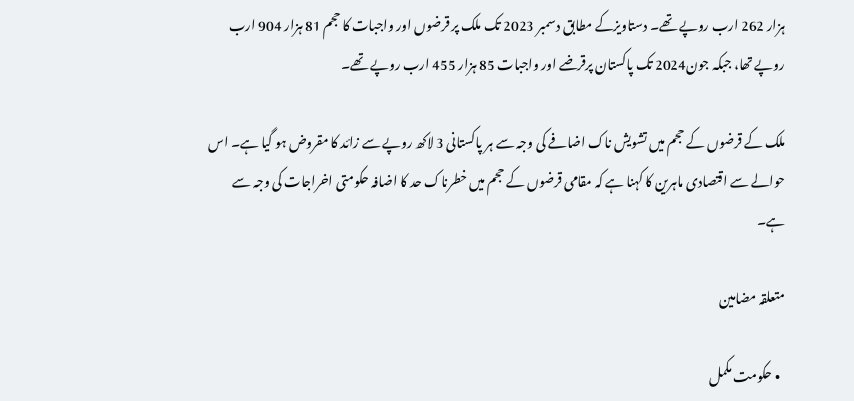ہزار 262 ارب روپے تھے۔ دستاویزکے مطابق دسمبر 2023 تک ملک پر قرضوں اور واجبات کا حجم 81 ہزار 904 ارب روپے تھا، جبکہ جون2024 تک پاکستان پرقرضے اور واجبات 85 ہزار 455 ارب روپے تھے۔

ملک کے قرضوں کے حجم میں تشویش ناک اضافے کی وجہ سے ہر پاکستانی 3 لاکھ روپے سے زائد کا مقروض ہو گیا ہے۔ اس حوالے سے اقتصادی ماہرین کا کہنا ہے کہ مقامی قرضوں کے حجم میں خطرناک حد کا اضافہ حکومتی اخراجات کی وجہ سے ہے۔

متعلقہ مضامین

  • حکومت مکمل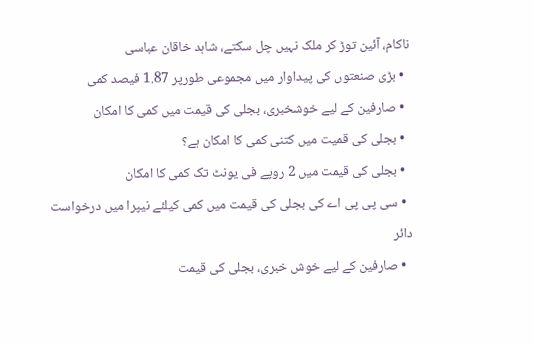ناکام، آئین توڑ کر ملک نہیں چل سکتے، شاہد خاقان عباسی
  • بڑی صنعتوں کی پیداوار میں مجموعی طورپر 1.87 فیصد کمی
  • صارفین کے لیے خوشخبری، بجلی کی قیمت میں کمی کا امکان
  • بجلی کی قمیت میں کتنی کمی کا امکان ہے؟
  • بجلی کی قیمت میں 2 روپے فی یونٹ تک کمی کا امکان
  • سی پی پی اے کی بجلی کی قیمت میں کمی کیلئے نیپرا میں درخواست دائر
  • صارفین کے لیے خوش خبری، بجلی کی قیمت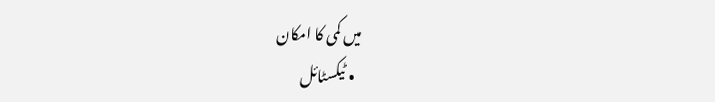میں کمی کا امکان
  • ٹیکسٹائل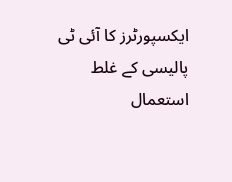ایکسپورٹرز کا آئی ٹی پالیسی کے غلط استعمال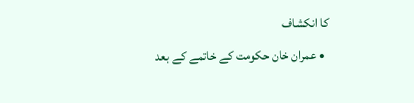کا انکشاف
  • عمران خان حکومت کے خاتمے کے بعد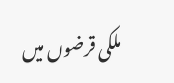ملکی قرضوں میں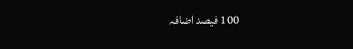100 فیصد اضافہ